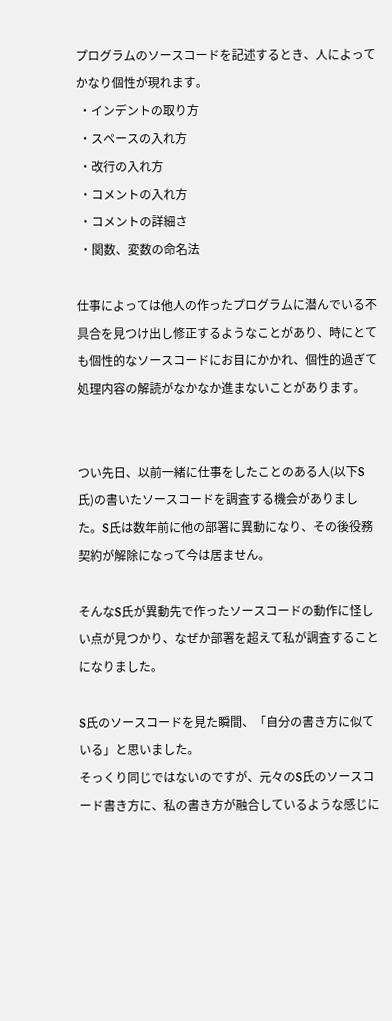プログラムのソースコードを記述するとき、人によってかなり個性が現れます。
 ・インデントの取り方
 ・スペースの入れ方
 ・改行の入れ方
 ・コメントの入れ方
 ・コメントの詳細さ
 ・関数、変数の命名法

仕事によっては他人の作ったプログラムに潜んでいる不具合を見つけ出し修正するようなことがあり、時にとても個性的なソースコードにお目にかかれ、個性的過ぎて処理内容の解読がなかなか進まないことがあります。


つい先日、以前一緒に仕事をしたことのある人(以下S氏)の書いたソースコードを調査する機会がありました。S氏は数年前に他の部署に異動になり、その後役務契約が解除になって今は居ません。

そんなS氏が異動先で作ったソースコードの動作に怪しい点が見つかり、なぜか部署を超えて私が調査することになりました。

S氏のソースコードを見た瞬間、「自分の書き方に似ている」と思いました。
そっくり同じではないのですが、元々のS氏のソースコード書き方に、私の書き方が融合しているような感じに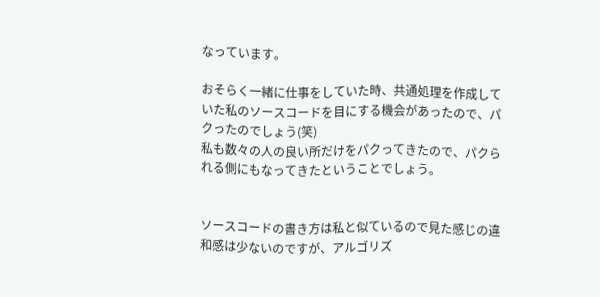なっています。

おそらく一緒に仕事をしていた時、共通処理を作成していた私のソースコードを目にする機会があったので、パクったのでしょう(笑)
私も数々の人の良い所だけをパクってきたので、パクられる側にもなってきたということでしょう。


ソースコードの書き方は私と似ているので見た感じの違和感は少ないのですが、アルゴリズ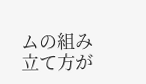ムの組み立て方が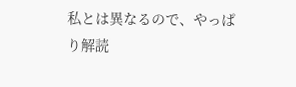私とは異なるので、やっぱり解読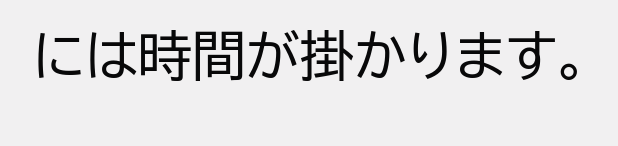には時間が掛かります。